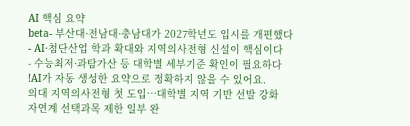AI 핵심 요약
beta- 부산대·전남대·충남대가 2027학년도 입시를 개편했다
- AI·첨단산업 학과 확대와 지역의사전형 신설이 핵심이다
- 수능최저·과탐가산 등 대학별 세부기준 확인이 필요하다
!AI가 자동 생성한 요약으로 정확하지 않을 수 있어요.
의대 지역의사전형 첫 도입…대학별 지역 기반 선발 강화
자연계 선택과목 제한 일부 완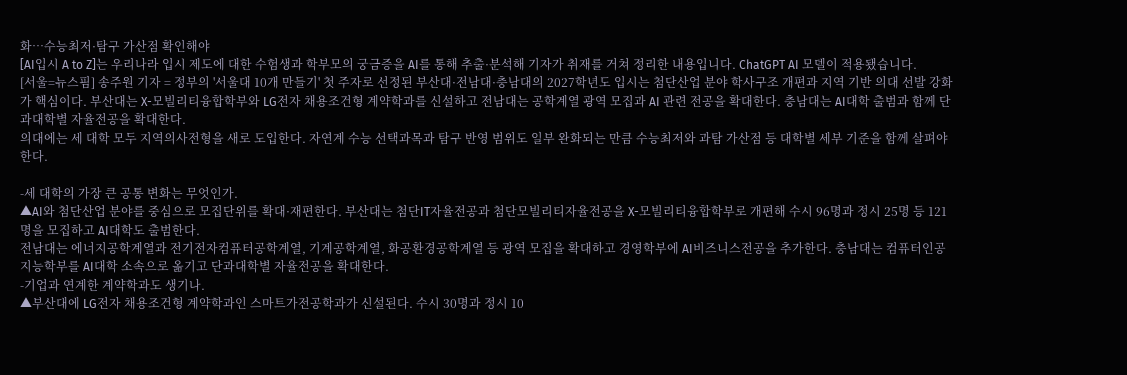화…수능최저·탐구 가산점 확인해야
[AI입시 A to Z]는 우리나라 입시 제도에 대한 수험생과 학부모의 궁금증을 AI를 통해 추출·분석해 기자가 취재를 거쳐 정리한 내용입니다. ChatGPT AI 모델이 적용됐습니다.
[서울=뉴스핌] 송주원 기자 = 정부의 '서울대 10개 만들기' 첫 주자로 선정된 부산대·전남대·충남대의 2027학년도 입시는 첨단산업 분야 학사구조 개편과 지역 기반 의대 선발 강화가 핵심이다. 부산대는 X-모빌리티융합학부와 LG전자 채용조건형 계약학과를 신설하고 전남대는 공학계열 광역 모집과 AI 관련 전공을 확대한다. 충남대는 AI대학 출범과 함께 단과대학별 자율전공을 확대한다.
의대에는 세 대학 모두 지역의사전형을 새로 도입한다. 자연계 수능 선택과목과 탐구 반영 범위도 일부 완화되는 만큼 수능최저와 과탐 가산점 등 대학별 세부 기준을 함께 살펴야 한다.

-세 대학의 가장 큰 공통 변화는 무엇인가.
▲AI와 첨단산업 분야를 중심으로 모집단위를 확대·재편한다. 부산대는 첨단IT자율전공과 첨단모빌리티자율전공을 X-모빌리티융합학부로 개편해 수시 96명과 정시 25명 등 121명을 모집하고 AI대학도 출범한다.
전남대는 에너지공학계열과 전기전자컴퓨터공학계열, 기계공학계열, 화공환경공학계열 등 광역 모집을 확대하고 경영학부에 AI비즈니스전공을 추가한다. 충남대는 컴퓨터인공지능학부를 AI대학 소속으로 옮기고 단과대학별 자율전공을 확대한다.
-기업과 연계한 계약학과도 생기나.
▲부산대에 LG전자 채용조건형 계약학과인 스마트가전공학과가 신설된다. 수시 30명과 정시 10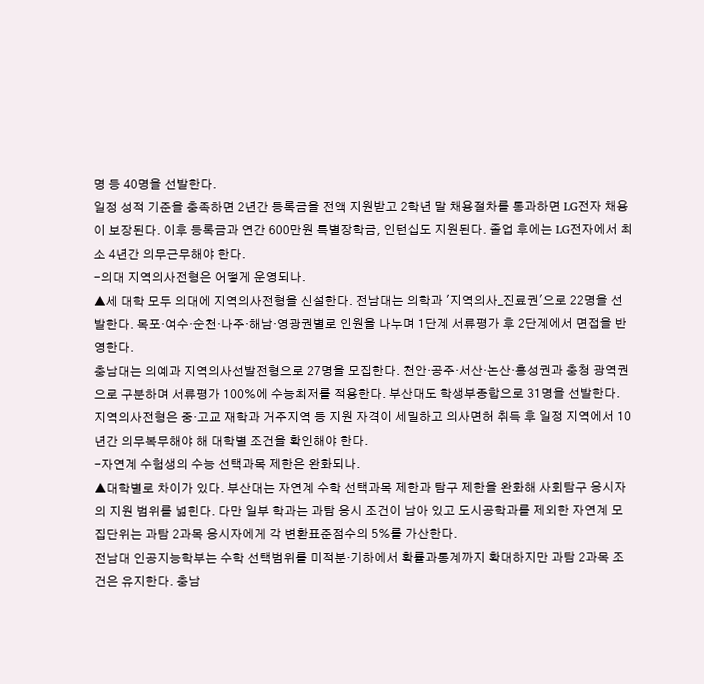명 등 40명을 선발한다.
일정 성적 기준을 충족하면 2년간 등록금을 전액 지원받고 2학년 말 채용절차를 통과하면 LG전자 채용이 보장된다. 이후 등록금과 연간 600만원 특별장학금, 인턴십도 지원된다. 졸업 후에는 LG전자에서 최소 4년간 의무근무해야 한다.
-의대 지역의사전형은 어떻게 운영되나.
▲세 대학 모두 의대에 지역의사전형을 신설한다. 전남대는 의학과 '지역의사_진료권'으로 22명을 선발한다. 목포·여수·순천·나주·해남·영광권별로 인원을 나누며 1단계 서류평가 후 2단계에서 면접을 반영한다.
충남대는 의예과 지역의사선발전형으로 27명을 모집한다. 천안·공주·서산·논산·홍성권과 충청 광역권으로 구분하며 서류평가 100%에 수능최저를 적용한다. 부산대도 학생부종합으로 31명을 선발한다.
지역의사전형은 중·고교 재학과 거주지역 등 지원 자격이 세밀하고 의사면허 취득 후 일정 지역에서 10년간 의무복무해야 해 대학별 조건을 확인해야 한다.
-자연계 수험생의 수능 선택과목 제한은 완화되나.
▲대학별로 차이가 있다. 부산대는 자연계 수학 선택과목 제한과 탐구 제한을 완화해 사회탐구 응시자의 지원 범위를 넓힌다. 다만 일부 학과는 과탐 응시 조건이 남아 있고 도시공학과를 제외한 자연계 모집단위는 과탐 2과목 응시자에게 각 변환표준점수의 5%를 가산한다.
전남대 인공지능학부는 수학 선택범위를 미적분·기하에서 확률과통계까지 확대하지만 과탐 2과목 조건은 유지한다. 충남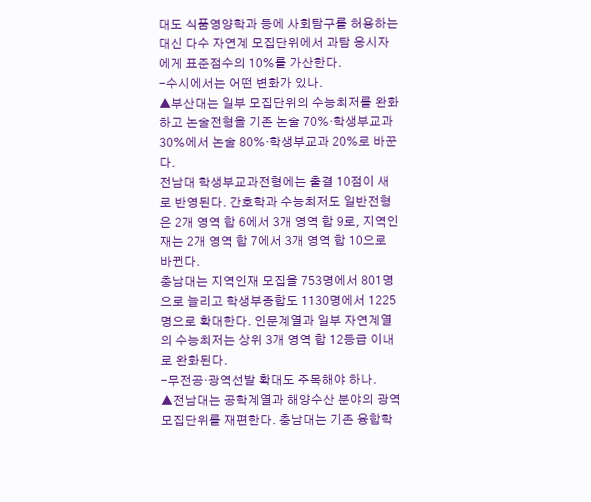대도 식품영양학과 등에 사회탐구를 허용하는 대신 다수 자연계 모집단위에서 과탐 응시자에게 표준점수의 10%를 가산한다.
-수시에서는 어떤 변화가 있나.
▲부산대는 일부 모집단위의 수능최저를 완화하고 논술전형을 기존 논술 70%·학생부교과 30%에서 논술 80%·학생부교과 20%로 바꾼다.
전남대 학생부교과전형에는 출결 10점이 새로 반영된다. 간호학과 수능최저도 일반전형은 2개 영역 합 6에서 3개 영역 합 9로, 지역인재는 2개 영역 합 7에서 3개 영역 합 10으로 바뀐다.
충남대는 지역인재 모집을 753명에서 801명으로 늘리고 학생부종합도 1130명에서 1225명으로 확대한다. 인문계열과 일부 자연계열의 수능최저는 상위 3개 영역 합 12등급 이내로 완화된다.
-무전공·광역선발 확대도 주목해야 하나.
▲전남대는 공학계열과 해양수산 분야의 광역 모집단위를 재편한다. 충남대는 기존 융합학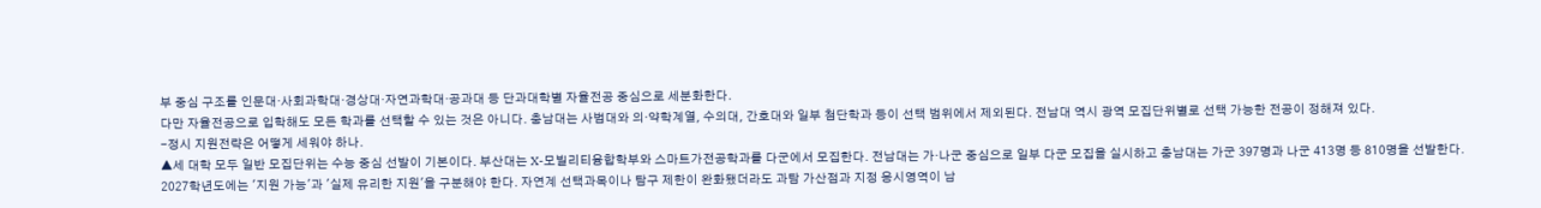부 중심 구조를 인문대·사회과학대·경상대·자연과학대·공과대 등 단과대학별 자율전공 중심으로 세분화한다.
다만 자율전공으로 입학해도 모든 학과를 선택할 수 있는 것은 아니다. 충남대는 사범대와 의·약학계열, 수의대, 간호대와 일부 첨단학과 등이 선택 범위에서 제외된다. 전남대 역시 광역 모집단위별로 선택 가능한 전공이 정해져 있다.
-정시 지원전략은 어떻게 세워야 하나.
▲세 대학 모두 일반 모집단위는 수능 중심 선발이 기본이다. 부산대는 X-모빌리티융합학부와 스마트가전공학과를 다군에서 모집한다. 전남대는 가·나군 중심으로 일부 다군 모집을 실시하고 충남대는 가군 397명과 나군 413명 등 810명을 선발한다.
2027학년도에는 '지원 가능'과 '실제 유리한 지원'을 구분해야 한다. 자연계 선택과목이나 탐구 제한이 완화됐더라도 과탐 가산점과 지정 응시영역이 남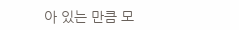아 있는 만큼 모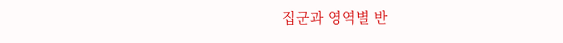집군과 영역별 반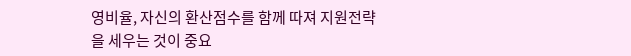영비율, 자신의 환산점수를 함께 따져 지원전략을 세우는 것이 중요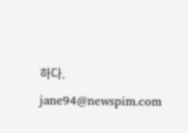하다.
jane94@newspim.com